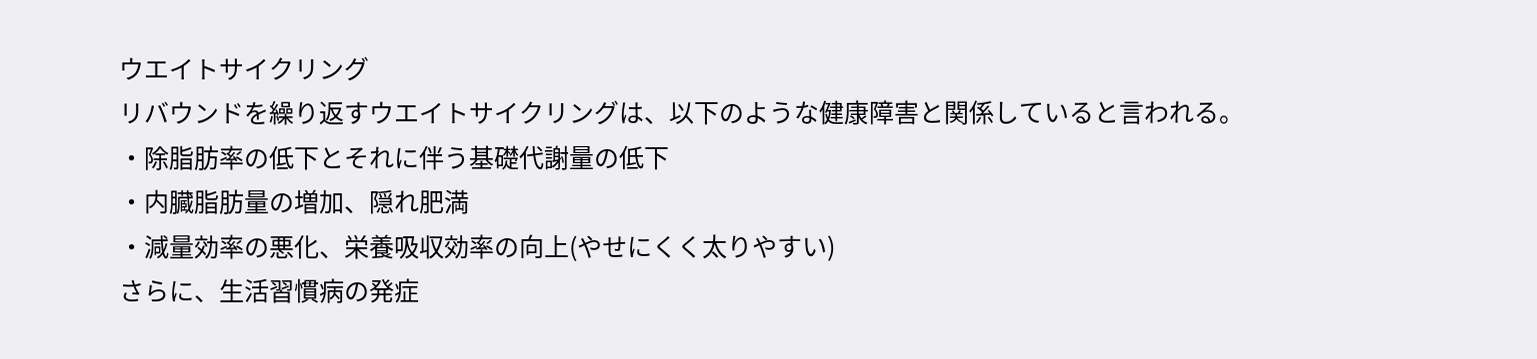ウエイトサイクリング
リバウンドを繰り返すウエイトサイクリングは、以下のような健康障害と関係していると言われる。
・除脂肪率の低下とそれに伴う基礎代謝量の低下
・内臓脂肪量の増加、隠れ肥満
・減量効率の悪化、栄養吸収効率の向上(やせにくく太りやすい)
さらに、生活習慣病の発症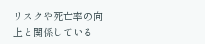リスクや死亡率の向上と関係している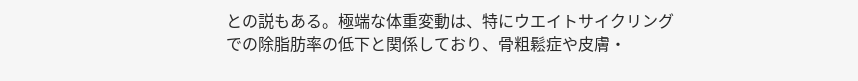との説もある。極端な体重変動は、特にウエイトサイクリングでの除脂肪率の低下と関係しており、骨粗鬆症や皮膚・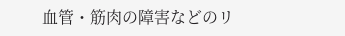血管・筋肉の障害などのリ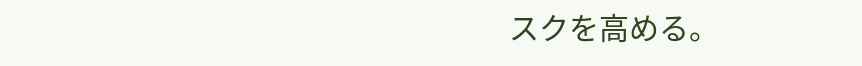スクを高める。